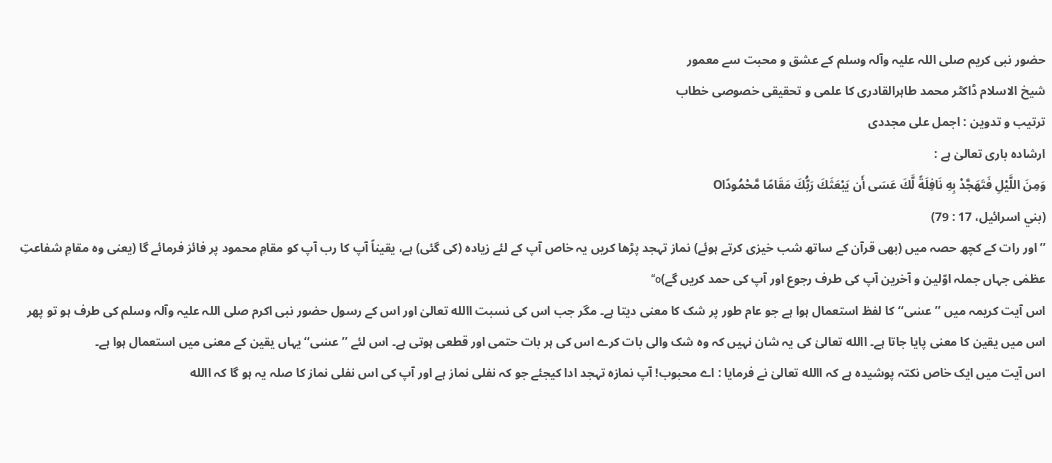حضور نبی کریم صلی اللہ علیہ وآلہ وسلم کے عشق و محبت سے معمور
شیخ الاسلام ڈاکٹر محمد طاہرالقادری کا علمی و تحقیقی خصوصی خطاب
ترتیب و تدوین : اجمل علی مجددی
ارشادہ باری تعالیٰ ہے :
وَمِنَ اللَّيْلِ فَتَهَجَّدْ بِهِ نَافِلَةً لَّكَ عَسَى أَن يَبْعَثَكَ رَبُّكَ مَقَامًا مَّحْمُودًاO
(بني اسرائيل، 17 : 79)
’’اور رات کے کچھ حصہ میں (بھی قرآن کے ساتھ شب خیزی کرتے ہوئے) نماز تہجد پڑھا کریں یہ خاص آپ کے لئے زیادہ (کی گئی) ہے، یقیناً آپ کا رب آپ کو مقامِ محمود پر فائز فرمائے گا (یعنی وہ مقامِ شفاعتِ عظمٰی جہاں جملہ اوّلین و آخرین آپ کی طرف رجوع اور آپ کی حمد کریں گے)o‘‘
اس آیت کریمہ میں ’’عسٰی‘‘ کا لفظ استعمال ہوا ہے جو عام طور پر شک کا معنی دیتا ہے۔ مگر جب اس کی نسبت االله تعالیٰ اور اس کے رسول حضور نبی اکرم صلی اللہ علیہ وآلہ وسلم کی طرف ہو تو پھر اس میں یقین کا معنی پایا جاتا ہے۔ االله تعالیٰ کی یہ شان نہیں کہ وہ شک والی بات کرے اس کی ہر بات حتمی اور قطعی ہوتی ہے۔ اس لئے ’’عسٰی‘‘ یہاں یقین کے معنی میں استعمال ہوا ہے۔
اس آیت میں ایک خاص نکتہ پوشیدہ ہے کہ االله تعالیٰ نے فرمایا : اے محبوب! آپ نمازہ تہجد ادا کیجئے جو کہ نفلی نماز ہے اور آپ کی اس نفلی نماز کا صلہ یہ ہو گا کہ االله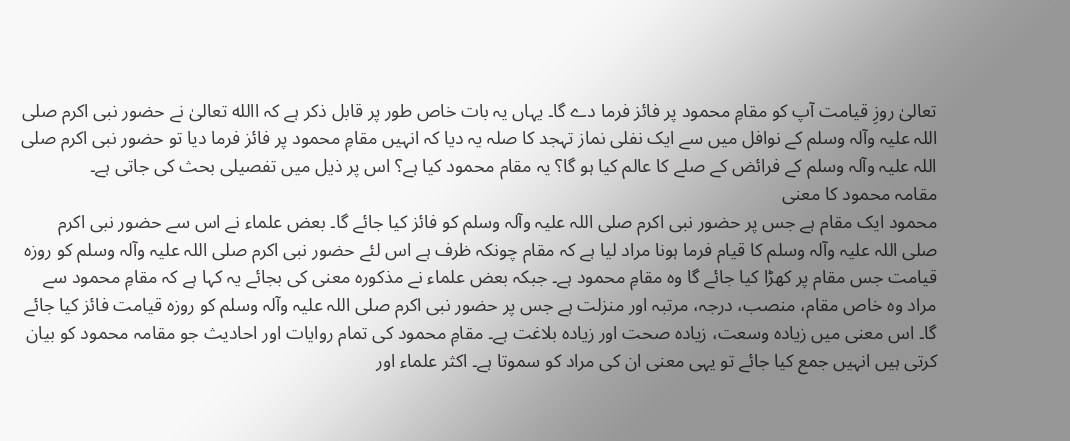تعالیٰ روزِ قیامت آپ کو مقامِ محمود پر فائز فرما دے گا۔ یہاں یہ بات خاص طور پر قابل ذکر ہے کہ االله تعالیٰ نے حضور نبی اکرم صلی اللہ علیہ وآلہ وسلم کے نوافل میں سے ایک نفلی نماز تہجد کا صلہ یہ دیا کہ انہیں مقامِ محمود پر فائز فرما دیا تو حضور نبی اکرم صلی اللہ علیہ وآلہ وسلم کے فرائض کے صلے کا عالم کیا ہو گا؟ یہ مقام محمود کیا ہے؟ اس پر ذیل میں تفصیلی بحث کی جاتی ہے۔
مقامہ محمود کا معنی
محمود ایک مقام ہے جس پر حضور نبی اکرم صلی اللہ علیہ وآلہ وسلم کو فائز کیا جائے گا۔ بعض علماء نے اس سے حضور نبی اکرم صلی اللہ علیہ وآلہ وسلم کا قیام فرما ہونا مراد لیا ہے کہ مقام چونکہ ظرف ہے اس لئے حضور نبی اکرم صلی اللہ علیہ وآلہ وسلم کو روزہ قیامت جس مقام پر کھڑا کیا جائے گا وہ مقامِ محمود ہے۔ جبکہ بعض علماء نے مذکورہ معنی کی بجائے یہ کہا ہے کہ مقامِ محمود سے مراد وہ خاص مقام، منصب، درجہ، مرتبہ اور منزلت ہے جس پر حضور نبی اکرم صلی اللہ علیہ وآلہ وسلم کو روزہ قیامت فائز کیا جائے گا۔ اس معنی میں زیادہ وسعت، زیادہ صحت اور زیادہ بلاغت ہے۔ مقامِ محمود کی تمام روایات اور احادیث جو مقامہ محمود کو بیان کرتی ہیں انہیں جمع کیا جائے تو یہی معنی ان کی مراد کو سموتا ہے۔ اکثر علماء اور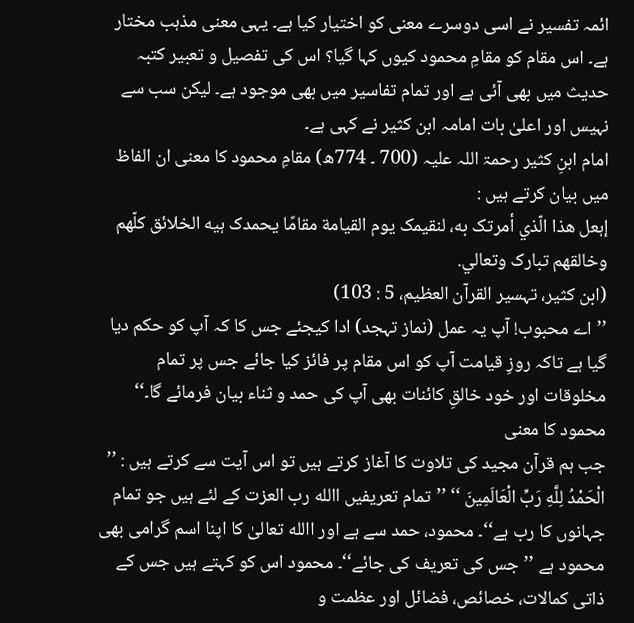ائمہ تفسیر نے اسی دوسرے معنی کو اختیار کیا ہے۔ یہی معنی مذہب مختار ہے۔ اس مقام کو مقامِ محمود کیوں کہا گیا؟ اس کی تفصیل و تعبیر کتبہ حدیث میں بھی آئی ہے اور تمام تفاسیر میں بھی موجود ہے۔ لیکن سب سے نہیس اور اعلیٰ بات امامہ ابن کثیر نے کہی ہے۔
امام ابنِ کثیر رحمۃ اللہ علیہ (700 ۔ 774ھ) مقامِ محمود کا معنی ان الفاظ میں بیان کرتے ہیں :
إہعل هذا الّذي أمرتک به، لنقيمک يوم القيامة مقامًا يحمدک ہيه الخلائق کلّهم وخالقهم تبارک وتعالي.
(ابن کثير، تہسير القرآن العظيم، 5 : 103)
’’اے محبوب! آپ یہ عمل (نماز تہجد) ادا کیجئے جس کا کہ آپ کو حکم دیا گیا ہے تاکہ روزِ قیامت آپ کو اس مقام پر فائز کیا جائے جس پر تمام مخلوقات اور خود خالقِ کائنات بھی آپ کی حمد و ثناء بیان فرمائے گا۔‘‘
محمود کا معنی
جب ہم قرآن مجید کی تلاوت کا آغاز کرتے ہیں تو اس آیت سے کرتے ہیں : ’’ الْحَمْدُ لِلَّهِ رَبِّ الْعَالَمِينَ ‘‘ ’’تمام تعریفیں االله رب العزت کے لئے ہیں جو تمام جہانوں کا رب ہے‘‘۔ محمود، حمد سے ہے اور االله تعالیٰ کا اپنا اسم گرامی بھی محمود ہے ’’جس کی تعریف کی جائے‘‘۔ محمود اس کو کہتے ہیں جس کے ذاتی کمالات، خصائص، فضائل اور عظمت و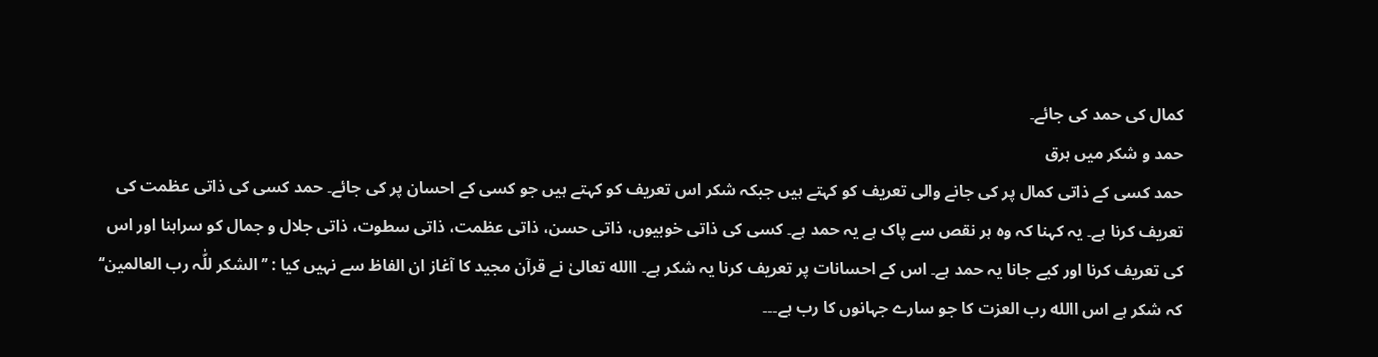کمال کی حمد کی جائے۔
حمد و شکر میں ہرق
حمد کسی کے ذاتی کمال پر کی جانے والی تعریف کو کہتے ہیں جبکہ شکر اس تعریف کو کہتے ہیں جو کسی کے احسان پر کی جائے۔ حمد کسی کی ذاتی عظمت کی تعریف کرنا ہے۔ یہ کہنا کہ وہ ہر نقص سے پاک ہے یہ حمد ہے۔ کسی کی ذاتی خوبیوں، ذاتی حسن، ذاتی عظمت، ذاتی سطوت، ذاتی جلال و جمال کو سراہنا اور اس کی تعریف کرنا اور کیے جانا یہ حمد ہے۔ اس کے احسانات پر تعریف کرنا یہ شکر ہے۔ االله تعالیٰ نے قرآن مجید کا آغاز ان الفاظ سے نہیں کیا : ’’الشکر للّٰہ رب العالمین‘‘ کہ شکر ہے اس االله رب العزت کا جو سارے جہانوں کا رب ہے۔۔۔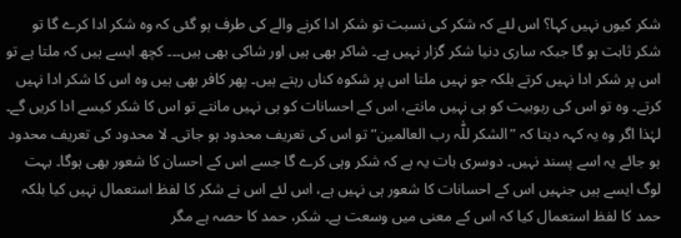شکر کیوں نہیں کہا؟ اس لئے کہ شکر کی نسبت تو شکر ادا کرنے والے کی طرف ہو گئی کہ وہ شکر ادا کرے گا تو شکر ثابت ہو گا جبکہ ساری دنیا شکر گزار نہیں ہے۔ شاکر بھی ہیں اور شاکی بھی ہیں۔۔۔ کچھ ایسے ہیں کہ ملتا ہے تو اس پر شکر ادا نہیں کرتے بلکہ جو نہیں ملتا اس پر شکوہ کناں رہتے ہیں۔ پھر کافر بھی ہیں وہ اس کا شکر ادا نہیں کرتے۔ وہ تو اس کی ربوبیت کو ہی نہیں مانتے، اس کے احسانات کو ہی نہیں مانتے تو اس کا شکر کیسے ادا کریں گے۔ لہٰذا اگر وہ یہ کہہ دیتا کہ ’’الشکر للّٰہ رب العالمین‘‘ تو اس کی تعریف محدود ہو جاتی۔ لا محدود کی تعریف محدود ہو جائے یہ اسے پسند نہیں۔ دوسری بات یہ ہے کہ شکر وہی کرے گا جسے اس کے احسان کا شعور بھی ہوگا۔ بہت لوگ ایسے ہیں جنہیں اس کے احسانات کا شعور ہی نہیں ہے، اس لئے اس نے شکر کا لفظ استعمال نہیں کیا بلکہ حمد کا لفظ استعمال کیا کہ اس کے معنی میں وسعت ہے۔ شکر، حمد کا حصہ ہے مگر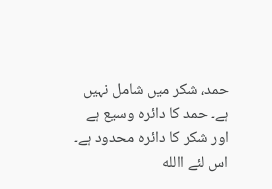حمد، شکر میں شامل نہیں ہے۔ حمد کا دائرہ وسیع ہے اور شکر کا دائرہ محدود ہے۔ اس لئے االله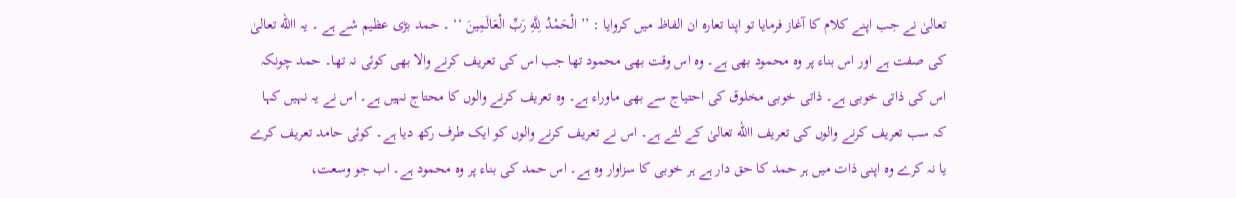تعالیٰ نے جب اپنے کلام کا آغاز فرمایا تو اپنا تعارہ ان الفاظ میں کروایا : ’’ الْحَمْدُ لِلَّهِ رَبِّ الْعَالَمِينَ ‘‘ ۔ حمد بڑی عظیم شے ہے ۔ یہ االله تعالیٰ کی صفت ہے اور اس بناء پر وہ محمود بھی ہے۔ وہ اس وقت بھی محمود تھا جب اس کی تعریف کرنے والا بھی کوئی نہ تھا۔ حمد چونکہ اس کی ذاتی خوبی ہے۔ ذاتی خوبی مخلوق کی احتیاج سے بھی ماوراء ہے۔ وہ تعریف کرنے والوں کا محتاج نہیں ہے۔ اس نے یہ نہیں کہا کہ سب تعریف کرنے والوں کی تعریف االله تعالیٰ کے لئے ہے۔ اس نے تعریف کرنے والوں کو ایک طرف رکھ دیا ہے۔ کوئی حامد تعریف کرے یا نہ کرے وہ اپنی ذات میں ہر حمد کا حق دار ہے ہر خوبی کا سزاوار وہ ہے۔ اس حمد کی بناء پر وہ محمود ہے۔ اب جو وسعت،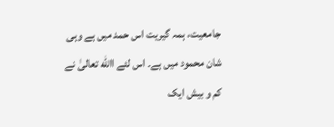جامعیت، ہمہ گیریت اس حمد میں ہے وہی شان محمود میں ہے۔ اس لئے االله تعالیٰ نے کم و بیش ایک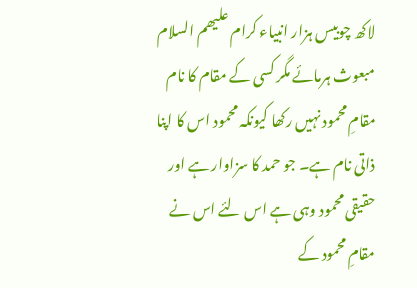لاکھ چوبیس ہزار انبیاء کرام علیھم السلام مبعوث ہرمائے مگر کسی کے مقام کا نام مقامِ محمود نہیں رکھا کیونکہ محمود اس کا اپنا ذاتی نام ہے۔ جو حمد کا سزاوار ہے اور حقیقی محمود وہی ہے اس لئے اس نے مقامِ محمود کے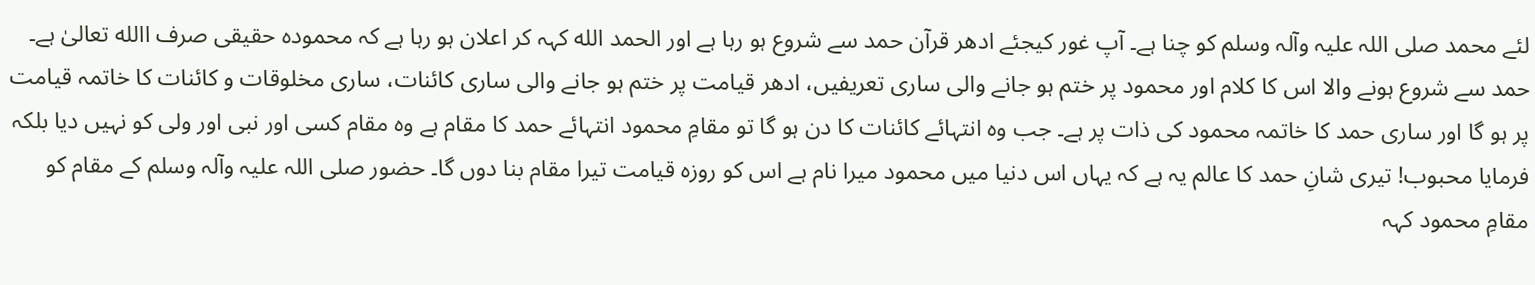لئے محمد صلی اللہ علیہ وآلہ وسلم کو چنا ہے۔ آپ غور کیجئے ادھر قرآن حمد سے شروع ہو رہا ہے اور الحمد الله کہہ کر اعلان ہو رہا ہے کہ محمودہ حقیقی صرف االله تعالیٰ ہے۔ حمد سے شروع ہونے والا اس کا کلام اور محمود پر ختم ہو جانے والی ساری تعریفیں، ادھر قیامت پر ختم ہو جانے والی ساری کائنات، ساری مخلوقات و کائنات کا خاتمہ قیامت پر ہو گا اور ساری حمد کا خاتمہ محمود کی ذات پر ہے۔ جب وہ انتہائے کائنات کا دن ہو گا تو مقامِ محمود انتہائے حمد کا مقام ہے وہ مقام کسی اور نبی اور ولی کو نہیں دیا بلکہ فرمایا محبوب! تیری شانِ حمد کا عالم یہ ہے کہ یہاں اس دنیا میں محمود میرا نام ہے اس کو روزہ قیامت تیرا مقام بنا دوں گا۔ حضور صلی اللہ علیہ وآلہ وسلم کے مقام کو مقامِ محمود کہہ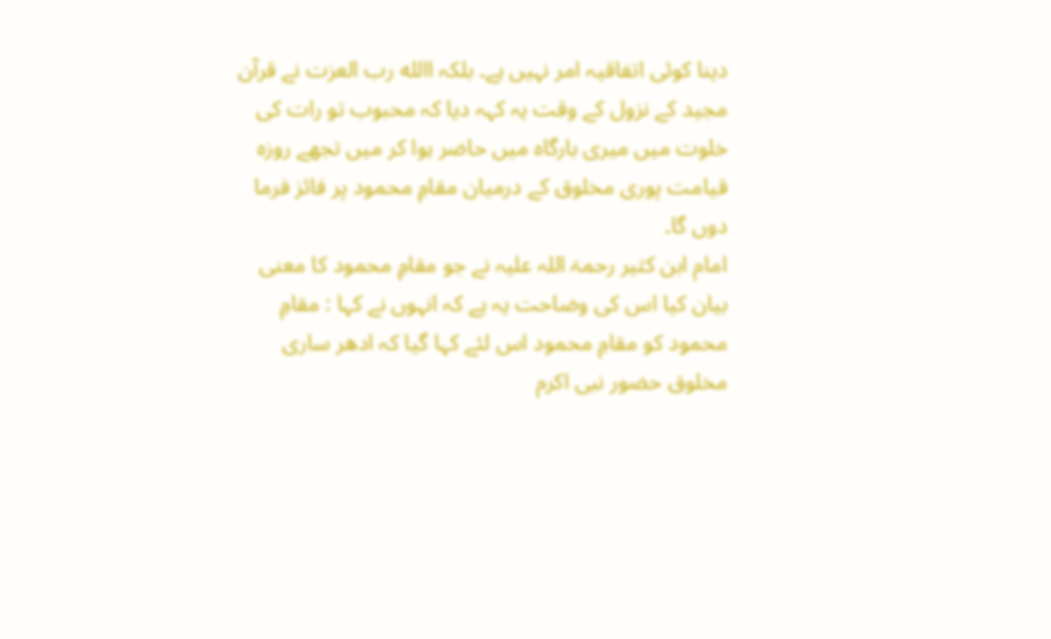دینا کوئی اتفاقیہ امر نہیں ہے۔ بلکہ االله رب العزت نے قرآن مجید کے نزول کے وقت یہ کہہ دیا کہ محبوب تو رات کی خلوت میں میری بارگاہ میں حاضر ہوا کر میں تجھے روزہ قیامت پوری مخلوق کے درمیان مقامِ محمود پر فائز فرما دوں گا۔
امام ابن کثیر رحمۃ اللہ علیہ نے جو مقامِ محمود کا معنی بیان کیا اس کی وضاحت یہ ہے کہ انہوں نے کہا : مقامِ محمود کو مقامِ محمود اس لئے کہا گیا کہ ادھر ساری مخلوق حضور نبی اکرم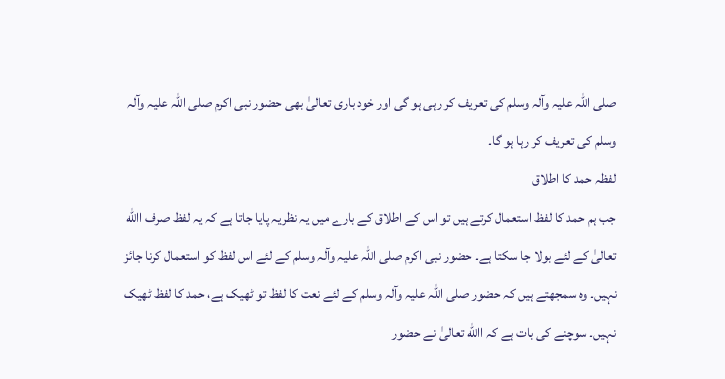صلی اللہ علیہ وآلہ وسلم کی تعریف کر رہی ہو گی اور خود باری تعالیٰ بھی حضور نبی اکرم صلی اللہ علیہ وآلہ وسلم کی تعریف کر رہا ہو گا۔
لفظہ حمد کا اطلاق
جب ہم حمد کا لفظ استعمال کرتے ہیں تو اس کے اطلاق کے بارے میں یہ نظریہ پایا جاتا ہے کہ یہ لفظ صرف االله تعالیٰ کے لئے بولا جا سکتا ہے۔ حضور نبی اکرم صلی اللہ علیہ وآلہ وسلم کے لئے اس لفظ کو استعمال کرنا جائز نہیں۔ وہ سمجھتے ہیں کہ حضور صلی اللہ علیہ وآلہ وسلم کے لئے نعت کا لفظ تو ٹھیک ہے، حمد کا لفظ ٹھیک نہیں۔ سوچنے کی بات ہے کہ االله تعالیٰ نے حضور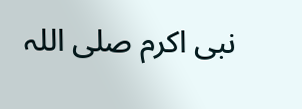نبی اکرم صلی اللہ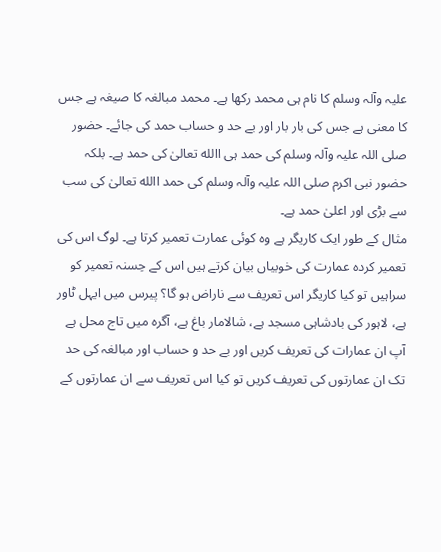علیہ وآلہ وسلم کا نام ہی محمد رکھا ہے۔ محمد مبالغہ کا صیغہ ہے جس کا معنی ہے جس کی بار بار اور بے حد و حساب حمد کی جائے۔ حضور صلی اللہ علیہ وآلہ وسلم کی حمد ہی االله تعالیٰ کی حمد ہے۔ بلکہ حضور نبی اکرم صلی اللہ علیہ وآلہ وسلم کی حمد االله تعالیٰ کی سب سے بڑی اور اعلیٰ حمد ہے۔
مثال کے طور ایک کاریگر ہے وہ کوئی عمارت تعمیر کرتا ہے۔ لوگ اس کی تعمیر کردہ عمارت کی خوبیاں بیان کرتے ہیں اس کے حِسنہ تعمیر کو سراہیں تو کیا کاریگر اس تعریف سے ناراض ہو گا؟ پیرس میں ایہل ٹاور ہے، لاہور کی بادشاہی مسجد ہے، شالامار باغ ہے، آگرہ میں تاج محل ہے آپ ان عمارات کی تعریف کریں اور بے حد و حساب اور مبالغہ کی حد تک ان عمارتوں کی تعریف کریں تو کیا اس تعریف سے ان عمارتوں کے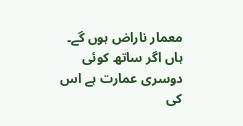معمار ناراض ہوں گے۔ ہاں اگر ساتھ کوئی دوسری عمارت ہے اس کی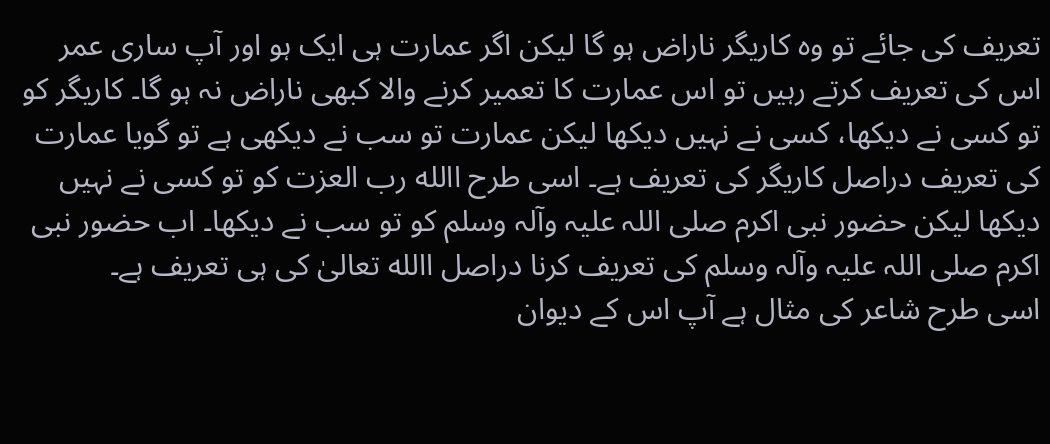تعریف کی جائے تو وہ کاریگر ناراض ہو گا لیکن اگر عمارت ہی ایک ہو اور آپ ساری عمر اس کی تعریف کرتے رہیں تو اس عمارت کا تعمیر کرنے والا کبھی ناراض نہ ہو گا۔ کاریگر کو تو کسی نے دیکھا، کسی نے نہیں دیکھا لیکن عمارت تو سب نے دیکھی ہے تو گویا عمارت کی تعریف دراصل کاریگر کی تعریف ہے۔ اسی طرح االله رب العزت کو تو کسی نے نہیں دیکھا لیکن حضور نبی اکرم صلی اللہ علیہ وآلہ وسلم کو تو سب نے دیکھا۔ اب حضور نبی اکرم صلی اللہ علیہ وآلہ وسلم کی تعریف کرنا دراصل االله تعالیٰ کی ہی تعریف ہے۔
اسی طرح شاعر کی مثال ہے آپ اس کے دیوان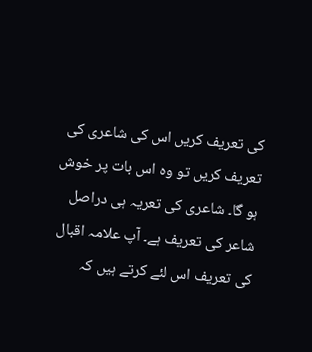کی تعریف کریں اس کی شاعری کی تعریف کریں تو وہ اس بات پر خوش ہو گا۔ شاعری کی تعریہ ہی دراصل شاعر کی تعریف ہے۔ آپ علامہ اقبال کی تعریف اس لئے کرتے ہیں کہ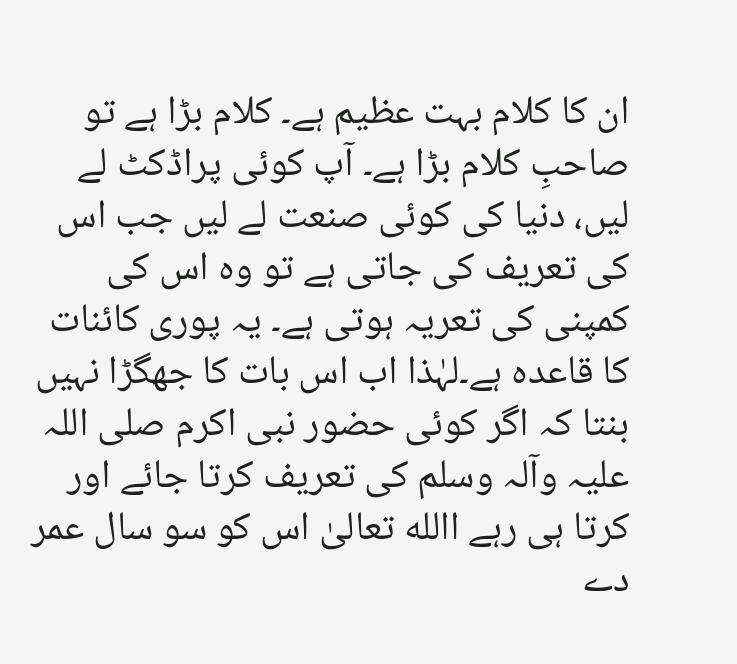ان کا کلام بہت عظیم ہے۔ کلام بڑا ہے تو صاحبِ کلام بڑا ہے۔ آپ کوئی پراڈکٹ لے لیں، دنیا کی کوئی صنعت لے لیں جب اس کی تعریف کی جاتی ہے تو وہ اس کی کمپنی کی تعریہ ہوتی ہے۔ یہ پوری کائنات کا قاعدہ ہے۔لہٰذا اب اس بات کا جھگڑا نہیں بنتا کہ اگر کوئی حضور نبی اکرم صلی اللہ علیہ وآلہ وسلم کی تعریف کرتا جائے اور کرتا ہی رہے االله تعالیٰ اس کو سو سال عمر دے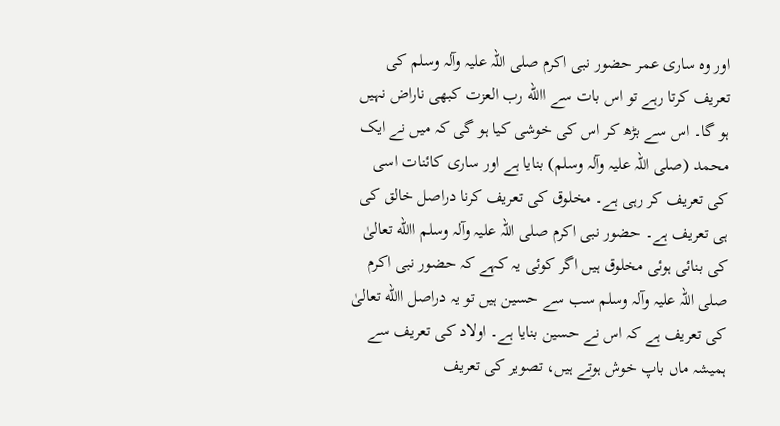اور وہ ساری عمر حضور نبی اکرم صلی اللہ علیہ وآلہ وسلم کی تعریف کرتا رہے تو اس بات سے االله رب العزت کبھی ناراض نہیں ہو گا۔ اس سے بڑھ کر اس کی خوشی کیا ہو گی کہ میں نے ایک محمد (صلی اللہ علیہ وآلہ وسلم) بنایا ہے اور ساری کائنات اسی کی تعریف کر رہی ہے۔ مخلوق کی تعریف کرنا دراصل خالق کی ہی تعریف ہے۔ حضور نبی اکرم صلی اللہ علیہ وآلہ وسلم االله تعالیٰ کی بنائی ہوئی مخلوق ہیں اگر کوئی یہ کہے کہ حضور نبی اکرم صلی اللہ علیہ وآلہ وسلم سب سے حسین ہیں تو یہ دراصل االله تعالیٰ کی تعریف ہے کہ اس نے حسین بنایا ہے۔ اولاد کی تعریف سے ہمیشہ ماں باپ خوش ہوتے ہیں، تصویر کی تعریف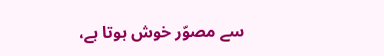سے مصوّر خوش ہوتا ہے،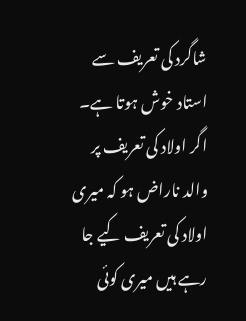شاگرد کی تعریف سے استاد خوش ہوتا ہے۔ اگر اولاد کی تعریف پر والد ناراض ہو کہ میری اولاد کی تعریف کیے جا رہے ہیں میری کوئی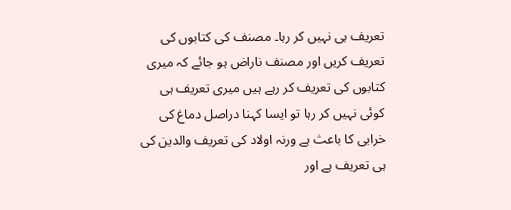تعریف ہی نہیں کر رہا۔ مصنف کی کتابوں کی تعریف کریں اور مصنف ناراض ہو جائے کہ میری کتابوں کی تعریف کر رہے ہیں میری تعریف ہی کوئی نہیں کر رہا تو ایسا کہنا دراصل دماغ کی خرابی کا باعث ہے ورنہ اولاد کی تعریف والدین کی ہی تعریف ہے اور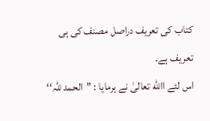کتاب کی تعریف دراصل مصنف کی ہی تعریف ہے۔
اس لئے االله تعالیٰ نے ہرمایا : ’’الحمد للّٰہ‘‘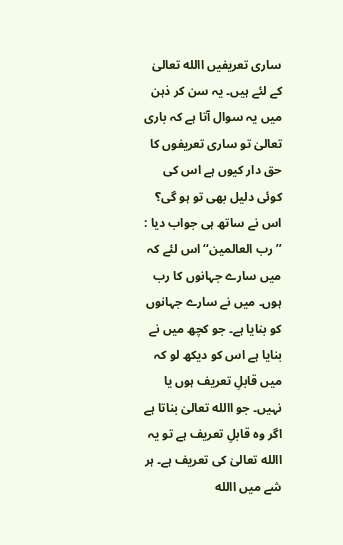ساری تعریفیں االله تعالیٰ کے لئے ہیں۔ یہ سن کر ذہن میں یہ سوال آتا ہے کہ باری تعالیٰ تو ساری تعریفوں کا حق دار کیوں ہے اس کی کوئی دلیل بھی تو ہو گی؟ اس نے ساتھ ہی جواب دیا : ’’رب العالمین‘‘ اس لئے کہ میں سارے جہانوں کا رب ہوں۔ میں نے سارے جہانوں کو بنایا ہے۔ جو کچھ میں نے بنایا ہے اس کو دیکھ لو کہ میں قابلِ تعریف ہوں یا نہیں۔ جو االله تعالیٰ بناتا ہے اگر وہ قابلِ تعریف ہے تو یہ االله تعالیٰ کی تعریف ہے۔ ہر شے میں االله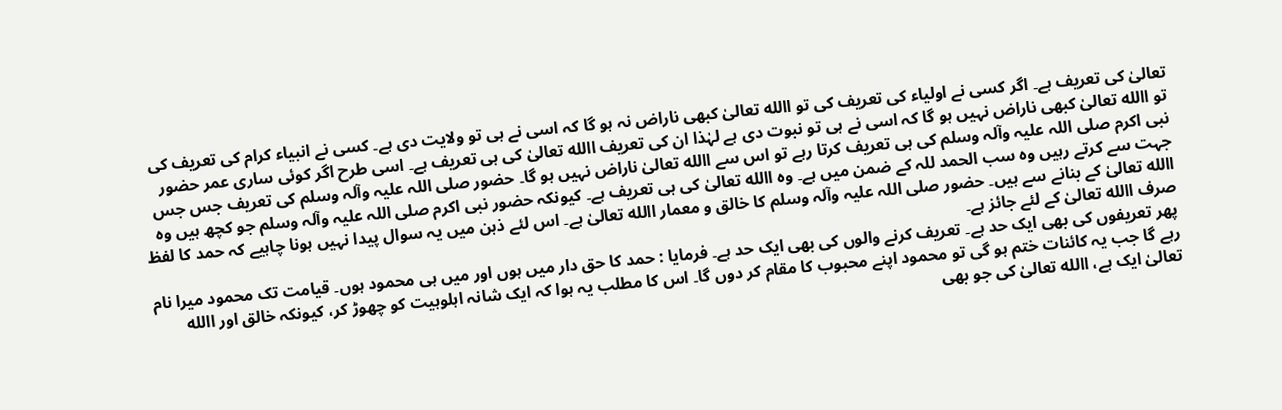تعالیٰ کی تعریف ہے۔ اگر کسی نے اولیاء کی تعریف کی تو االله تعالیٰ کبھی ناراض نہ ہو گا کہ اسی نے ہی تو ولایت دی ہے۔ کسی نے انبیاء کرام کی تعریف کی تو االله تعالیٰ کبھی ناراض نہیں ہو گا کہ اسی نے ہی تو نبوت دی ہے لہٰذا ان کی تعریف االله تعالیٰ کی ہی تعریف ہے۔ اسی طرح اگر کوئی ساری عمر حضور نبی اکرم صلی اللہ علیہ وآلہ وسلم کی ہی تعریف کرتا رہے تو اس سے االله تعالیٰ ناراض نہیں ہو گا۔ حضور صلی اللہ علیہ وآلہ وسلم کی تعریف جس جس جہت سے کرتے رہیں وہ سب الحمد للہ کے ضمن میں ہے۔ وہ االله تعالیٰ کی ہی تعریف ہے۔ کیونکہ حضور نبی اکرم صلی اللہ علیہ وآلہ وسلم جو کچھ ہیں وہ االله تعالیٰ کے بنانے سے ہیں۔ حضور صلی اللہ علیہ وآلہ وسلم کا خالق و معمار االله تعالیٰ ہے۔ اس لئے ذہن میں یہ سوال پیدا نہیں ہونا چاہیے کہ حمد کا لفظ صرف االله تعالیٰ کے لئے جائز ہے۔
پھر تعریفوں کی بھی ایک حد ہے۔ تعریف کرنے والوں کی بھی ایک حد ہے۔ فرمایا : حمد کا حق دار میں ہوں اور میں ہی محمود ہوں۔ قیامت تک محمود میرا نام رہے گا جب یہ کائنات ختم ہو گی تو محمود اپنے محبوب کا مقام کر دوں گا۔ اس کا مطلب یہ ہوا کہ ایک شانہ اہلوہیت کو چھوڑ کر، کیونکہ خالق اور االله تعالیٰ ایک ہے، االله تعالیٰ کی جو بھی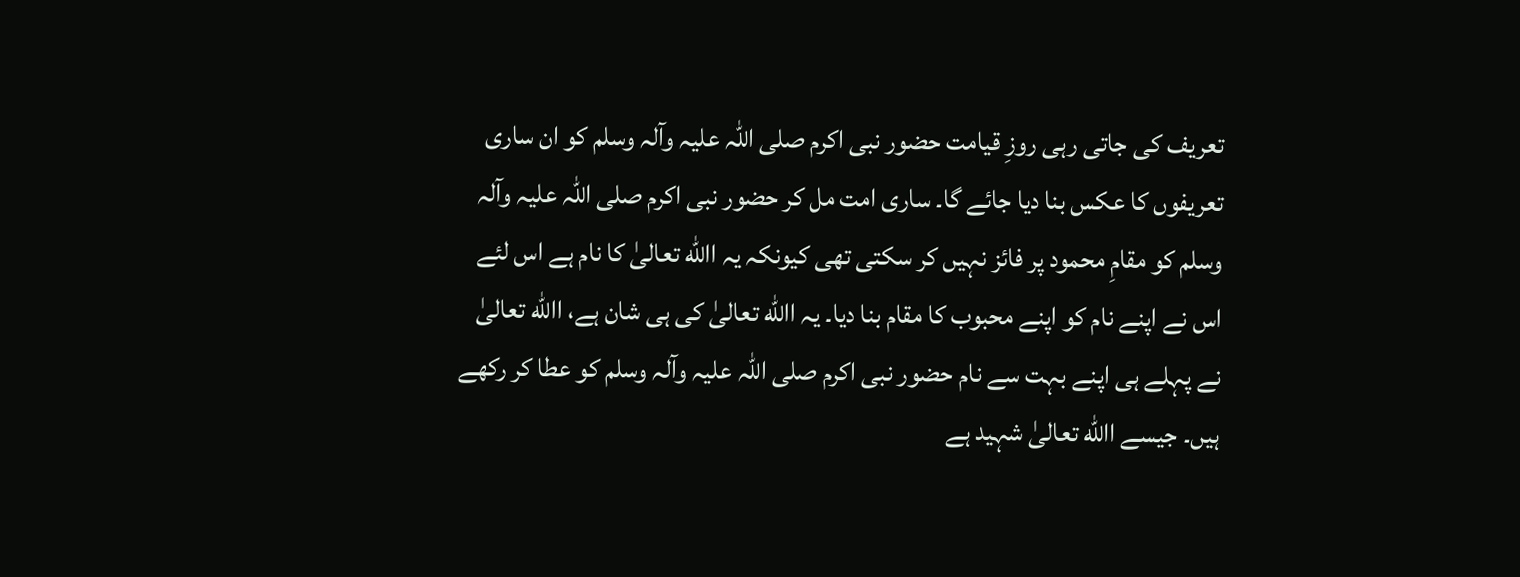تعریف کی جاتی رہی روزِ قیامت حضور نبی اکرم صلی اللہ علیہ وآلہ وسلم کو ان ساری تعریفوں کا عکس بنا دیا جائے گا۔ ساری امت مل کر حضور نبی اکرم صلی اللہ علیہ وآلہ وسلم کو مقامِ محمود پر فائز نہیں کر سکتی تھی کیونکہ یہ االله تعالیٰ کا نام ہے اس لئے اس نے اپنے نام کو اپنے محبوب کا مقام بنا دیا۔ یہ االله تعالیٰ کی ہی شان ہے، االله تعالیٰ نے پہلے ہی اپنے بہت سے نام حضور نبی اکرم صلی اللہ علیہ وآلہ وسلم کو عطا کر رکھے ہیں۔ جیسے االله تعالیٰ شہید ہے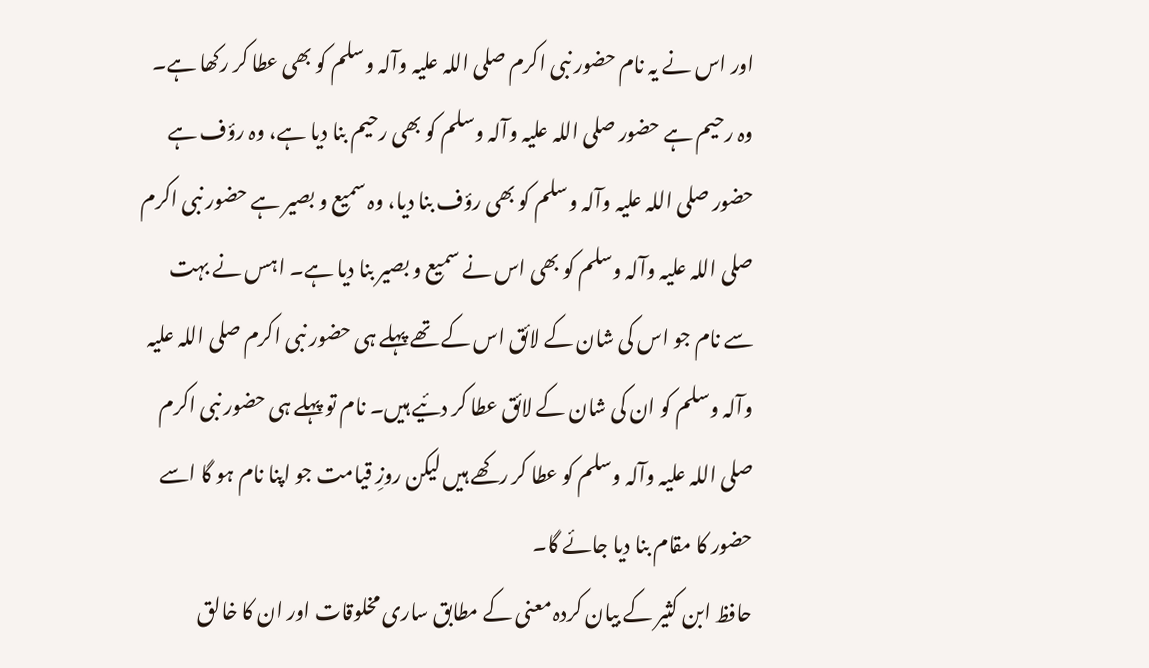اور اس نے یہ نام حضور نبی اکرم صلی اللہ علیہ وآلہ وسلم کو بھی عطا کر رکھا ہے۔ وہ رحیم ہے حضور صلی اللہ علیہ وآلہ وسلم کو بھی رحیم بنا دیا ہے، وہ رؤف ہے حضور صلی اللہ علیہ وآلہ وسلم کو بھی رؤف بنا دیا، وہ سمیع و بصیر ہے حضور نبی اکرم صلی اللہ علیہ وآلہ وسلم کو بھی اس نے سمیع و بصیر بنا دیا ہے۔ اہس نے بہت سے نام جو اس کی شان کے لائق اس کے تھے پہلے ہی حضور نبی اکرم صلی اللہ علیہ وآلہ وسلم کو ان کی شان کے لائق عطا کر دئیے ہیں۔ نام تو پہلے ہی حضور نبی اکرم صلی اللہ علیہ وآلہ وسلم کو عطا کر رکھے ہیں لیکن روزِ قیامت جو اپنا نام ہو گا اسے حضور کا مقام بنا دیا جائے گا۔
حافظ ابن کثیر کے بیان کردہ معنی کے مطابق ساری مخلوقات اور ان کا خالق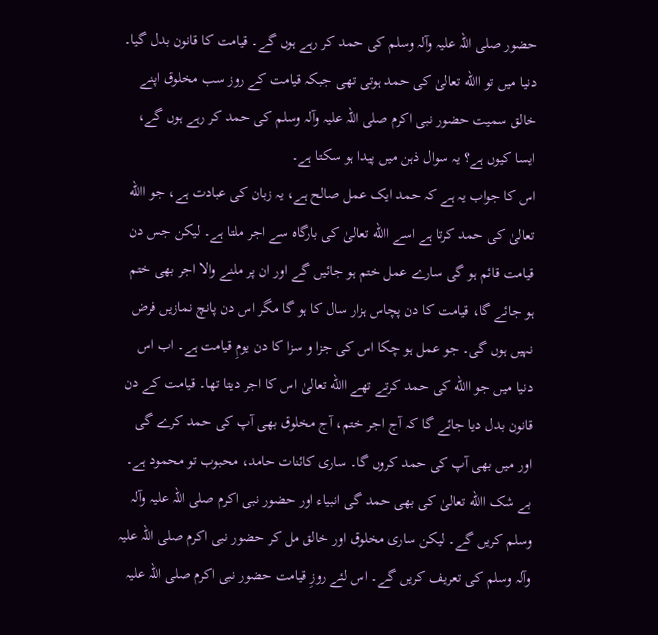حضور صلی اللہ علیہ وآلہ وسلم کی حمد کر رہے ہوں گے۔ قیامت کا قانون بدل گیا۔ دنیا میں تو االله تعالیٰ کی حمد ہوتی تھی جبکہ قیامت کے روز سب مخلوق اپنے خالق سمیت حضور نبی اکرم صلی اللہ علیہ وآلہ وسلم کی حمد کر رہے ہوں گے، ایسا کیوں ہے؟ یہ سوال ذہن میں پیدا ہو سکتا ہے۔
اس کا جواب یہ ہے کہ حمد ایک عمل صالح ہے، یہ زبان کی عبادت ہے، جو االله تعالیٰ کی حمد کرتا ہے اسے االله تعالیٰ کی بارگاہ سے اجر ملتا ہے۔ لیکن جس دن قیامت قائم ہو گی سارے عمل ختم ہو جائیں گے اور ان پر ملنے والا اجر بھی ختم ہو جائے گا، قیامت کا دن پچاس ہزار سال کا ہو گا مگر اس دن پانچ نمازیں فرض نہیں ہوں گی۔ جو عمل ہو چکا اس کی جزا و سزا کا دن یومِ قیامت ہے۔ اب اس دنیا میں جو االله کی حمد کرتے تھے االله تعالیٰ اس کا اجر دیتا تھا۔ قیامت کے دن قانون بدل دیا جائے گا کہ آج اجر ختم، آج مخلوق بھی آپ کی حمد کرے گی اور میں بھی آپ کی حمد کروں گا۔ ساری کائنات حامد، محبوب تو محمود ہے۔ بے شک االله تعالیٰ کی بھی حمد گی انبیاء اور حضور نبی اکرم صلی اللہ علیہ وآلہ وسلم کریں گے۔ لیکن ساری مخلوق اور خالق مل کر حضور نبی اکرم صلی اللہ علیہ وآلہ وسلم کی تعریف کریں گے۔ اس لئے روزِ قیامت حضور نبی اکرم صلی اللہ علیہ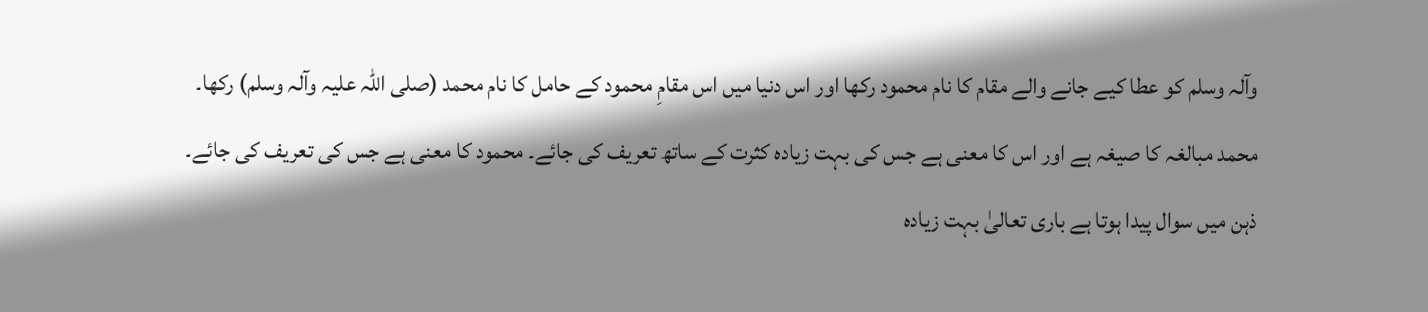وآلہ وسلم کو عطا کیے جانے والے مقام کا نام محمود رکھا اور اس دنیا میں اس مقامِ محمود کے حامل کا نام محمد (صلی اللہ علیہ وآلہ وسلم) رکھا۔
محمد مبالغہ کا صیغہ ہے اور اس کا معنی ہے جس کی بہت زیادہ کثرت کے ساتھ تعریف کی جائے۔ محمود کا معنی ہے جس کی تعریف کی جائے۔
ذہن میں سوال پیدا ہوتا ہے باری تعالیٰ بہت زیادہ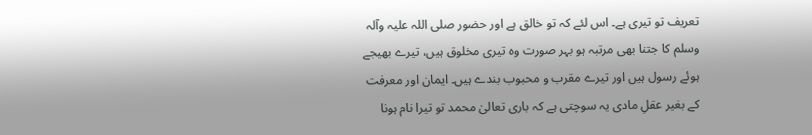تعریف تو تیری ہے۔ اس لئے کہ تو خالق ہے اور حضور صلی اللہ علیہ وآلہ وسلم کا جتنا بھی مرتبہ ہو بہر صورت وہ تیری مخلوق ہیں، تیرے بھیجے ہوئے رسول ہیں اور تیرے مقرب و محبوب بندے ہیں۔ ایمان اور معرفت کے بغیر عقلِ مادی یہ سوچتی ہے کہ باری تعالیٰ محمد تو تیرا نام ہونا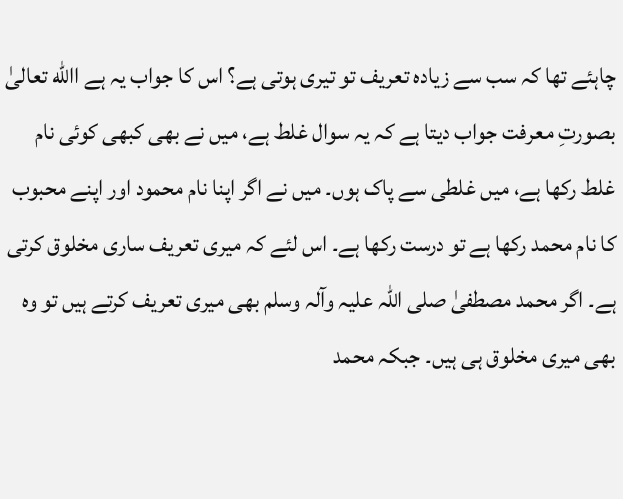چاہئے تھا کہ سب سے زیادہ تعریف تو تیری ہوتی ہے؟ اس کا جواب یہ ہے االله تعالیٰ بصورتِ معرفت جواب دیتا ہے کہ یہ سوال غلط ہے، میں نے بھی کبھی کوئی نام غلط رکھا ہے، میں غلطی سے پاک ہوں۔ میں نے اگر اپنا نام محمود اور اپنے محبوب کا نام محمد رکھا ہے تو درست رکھا ہے۔ اس لئے کہ میری تعریف ساری مخلوق کرتی ہے۔ اگر محمد مصطفیٰ صلی اللہ علیہ وآلہ وسلم بھی میری تعریف کرتے ہیں تو وہ بھی میری مخلوق ہی ہیں۔ جبکہ محمد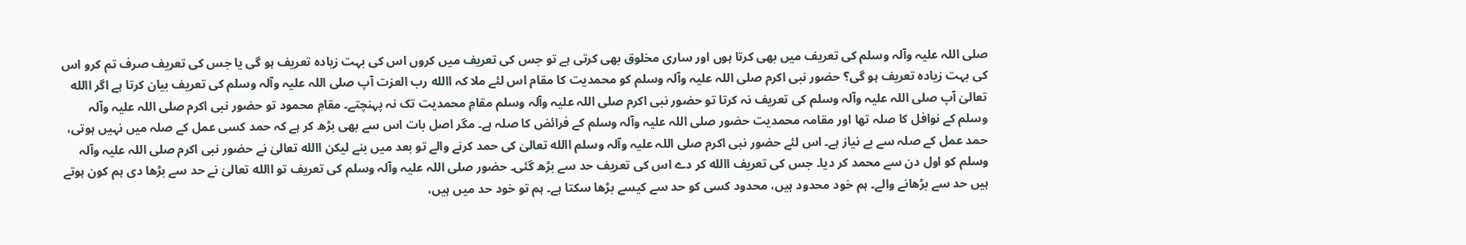صلی اللہ علیہ وآلہ وسلم کی تعریف میں بھی کرتا ہوں اور ساری مخلوق بھی کرتی ہے تو جس کی تعریف میں کروں اس کی بہت زیادہ تعریف ہو گی یا جس کی تعریف صرف تم کرو اس کی بہت زیادہ تعریف ہو گی؟ حضور نبی اکرم صلی اللہ علیہ وآلہ وسلم کو محمدیت کا مقام اس لئے ملا کہ االله رب العزت آپ صلی اللہ علیہ وآلہ وسلم کی تعریف بیان کرتا ہے اگر االله تعالیٰ آپ صلی اللہ علیہ وآلہ وسلم کی تعریف نہ کرتا تو حضور نبی اکرم صلی اللہ علیہ وآلہ وسلم مقامِ محمدیت تک نہ پہنچتے۔ مقامِ محمود تو حضور نبی اکرم صلی اللہ علیہ وآلہ وسلم کے نوافل کا صلہ تھا اور مقامہ محمدیت حضور صلی اللہ علیہ وآلہ وسلم کے فرائض کا صلہ ہے۔ مگر اصل بات اس سے بھی بڑھ کر ہے کہ حمد کسی عمل کے صلہ میں نہیں ہوتی، حمد عمل کے صلہ سے بے نیاز ہے۔ اس لئے حضور نبی اکرم صلی اللہ علیہ وآلہ وسلم االله تعالیٰ کی حمد کرنے والے تو بعد میں بنے لیکن االله تعالیٰ نے حضور نبی اکرم صلی اللہ علیہ وآلہ وسلم کو اول دن سے محمد کر دیا۔ جس کی تعریف االله کر دے اس کی تعریف حد سے بڑھ گئی۔ حضور صلی اللہ علیہ وآلہ وسلم کی تعریف تو االله تعالیٰ نے حد سے بڑھا دی ہم کون ہوتے ہیں حد سے بڑھانے والے۔ ہم خود محدود ہیں، محدود کسی کو حد سے کیسے بڑھا سکتا ہے۔ ہم تو خود حد میں ہیں،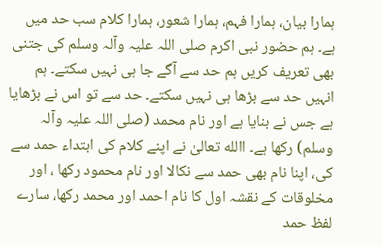ہمارا بیان، ہمارا فہم، ہمارا شعور، ہمارا کلام سب حد میں ہے۔ ہم حضور نبی اکرم صلی اللہ علیہ وآلہ وسلم کی جتنی بھی تعریف کریں ہم حد سے آگے جا ہی نہیں سکتے۔ ہم انہیں حد سے بڑھا ہی نہیں سکتے۔ حد سے تو اس نے بڑھایا ہے جس نے بنایا ہے اور نام محمد (صلی اللہ علیہ وآلہ وسلم) رکھا ہے۔ االله تعالیٰ نے اپنے کلام کی ابتداء حمد سے کی، اپنا نام بھی حمد سے نکالا اور نام محمود رکھا ، اور مخلوقات کے نقشہ اول کا نام احمد اور محمد رکھا، سارے لفظ حمد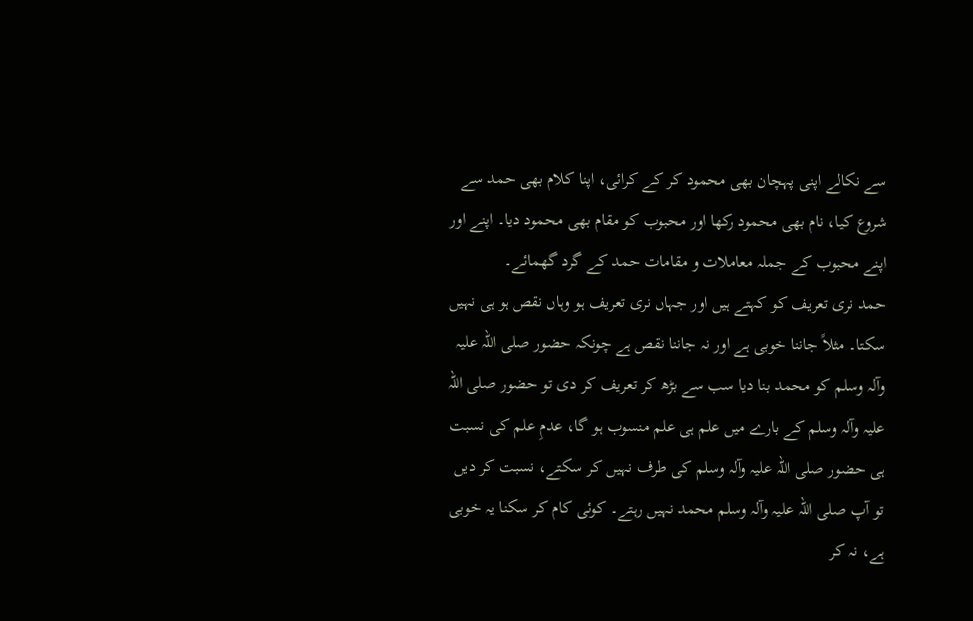سے نکالے اپنی پہچان بھی محمود کر کے کرائی، اپنا کلام بھی حمد سے شروع کیا، نام بھی محمود رکھا اور محبوب کو مقام بھی محمود دیا۔ اپنے اور اپنے محبوب کے جملہ معاملات و مقامات حمد کے گرد گھمائے۔
حمد نری تعریف کو کہتے ہیں اور جہاں نری تعریف ہو وہاں نقص ہو ہی نہیں سکتا۔ مثلاً جاننا خوبی ہے اور نہ جاننا نقص ہے چونکہ حضور صلی اللہ علیہ وآلہ وسلم کو محمد بنا دیا سب سے بڑھ کر تعریف کر دی تو حضور صلی اللہ علیہ وآلہ وسلم کے بارے میں علم ہی علم منسوب ہو گا، عدمِ علم کی نسبت ہی حضور صلی اللہ علیہ وآلہ وسلم کی طرف نہیں کر سکتے، نسبت کر دیں تو آپ صلی اللہ علیہ وآلہ وسلم محمد نہیں رہتے۔ کوئی کام کر سکنا یہ خوبی ہے، نہ کر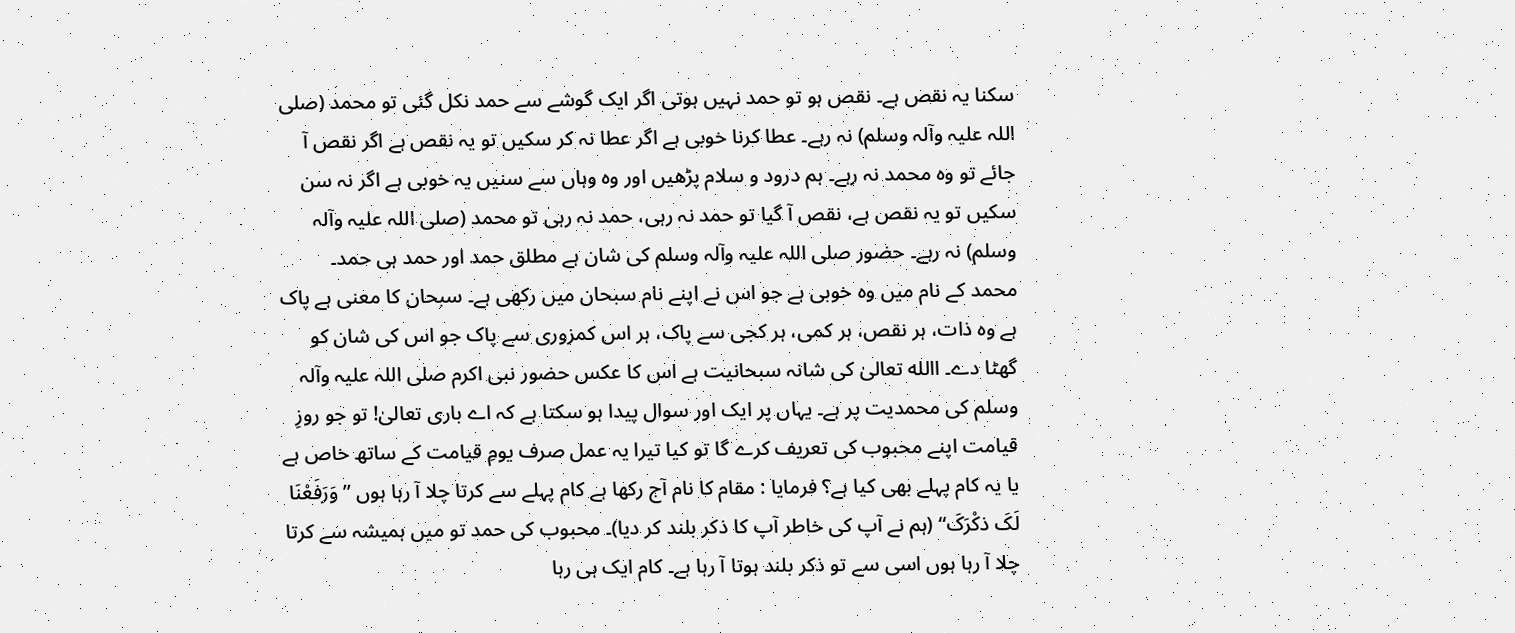سکنا یہ نقص ہے۔ نقص ہو تو حمد نہیں ہوتی اگر ایک گوشے سے حمد نکل گئی تو محمد (صلی اللہ علیہ وآلہ وسلم) نہ رہے۔ عطا کرنا خوبی ہے اگر عطا نہ کر سکیں تو یہ نقص ہے اگر نقص آ جائے تو وہ محمد نہ رہے۔ ہم درود و سلام پڑھیں اور وہ وہاں سے سنیں یہ خوبی ہے اگر نہ سن سکیں تو یہ نقص ہے، نقص آ گیا تو حمد نہ رہی، حمد نہ رہی تو محمد (صلی اللہ علیہ وآلہ وسلم) نہ رہے۔ حضور صلی اللہ علیہ وآلہ وسلم کی شان ہے مطلق حمد اور حمد ہی حمد۔
محمد کے نام میں وہ خوبی ہے جو اس نے اپنے نام سبحان میں رکھی ہے۔ سبحان کا معنی ہے پاک ہے وہ ذات، ہر نقص، ہر کمی، ہر کجی سے پاک، ہر اس کمزوری سے پاک جو اس کی شان کو گھٹا دے۔ االله تعالیٰ کی شانہ سبحانیت ہے اس کا عکس حضور نبی اکرم صلی اللہ علیہ وآلہ وسلم کی محمدیت پر ہے۔ یہاں پر ایک اور سوال پیدا ہو سکتا ہے کہ اے باری تعالیٰ! تو جو روزِ قیامت اپنے محبوب کی تعریف کرے گا تو کیا تیرا یہ عمل صرف یومِ قیامت کے ساتھ خاص ہے یا یہ کام پہلے بھی کیا ہے؟ فرمایا : مقام کا نام آج رکھا ہے کام پہلے سے کرتا چلا آ رہا ہوں ’’وَرَفَعْنَا لَکَ ذکْرَکَ‘‘ (ہم نے آپ کی خاطر آپ کا ذکر بلند کر دیا)۔ محبوب کی حمد تو میں ہمیشہ سے کرتا چلا آ رہا ہوں اسی سے تو ذکر بلند ہوتا آ رہا ہے۔ کام ایک ہی رہا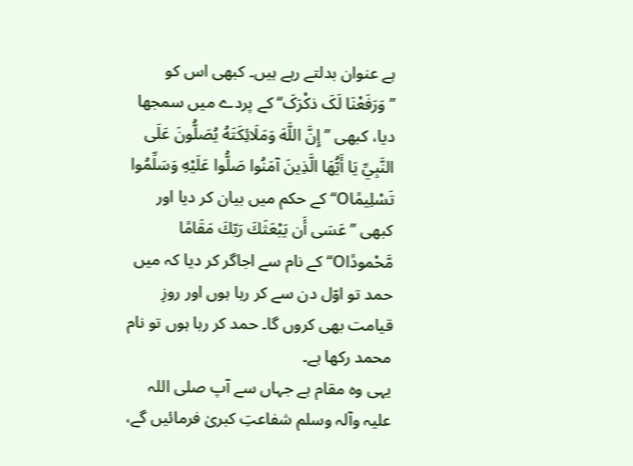ہے عنوان بدلتے رہے ہیں۔ کبھی اس کو ’’وَرَفَعْنَا لَکَ ذکْرَکَ‘‘ کے پردے میں سمجھا دیا، کبھی ’’ إِنَّ اللَّهَ وَمَلَائِكَتَهُ يُصَلُّونَ عَلَى النَّبِيِّ يَا أَيُّهَا الَّذِينَ آمَنُوا صَلُّوا عَلَيْهِ وَسَلِّمُوا تَسْلِيمًاO‘‘ کے حکم میں بیان کر دیا اور کبھی ’’عَسَى أَن يَبْعَثَكَ رَبّكَ مَقَامًا مَّحْمودًاO‘‘ کے نام سے اجاگر کر دیا کہ میں حمد تو اوّل دن سے کر رہا ہوں اور روزِ قیامت بھی کروں گا۔ حمد کر رہا ہوں تو نام محمد رکھا ہے۔
یہی وہ مقام ہے جہاں سے آپ صلی اللہ علیہ وآلہ وسلم شفاعتِ کبریٰ فرمائیں گے،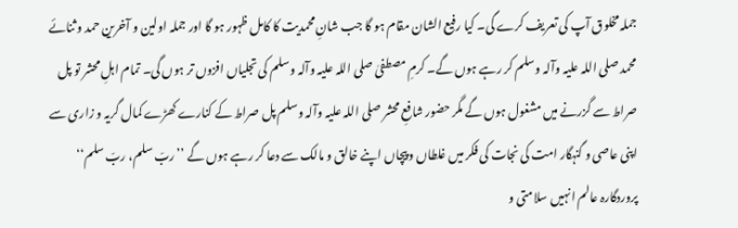جملہ مخلوق آپ کی تعریف کرے گی۔ کیا رفیع الشان مقام ہو گا جب شانِ محمدیت کا کامل ظہور ہو گا اور جملہ اولین و آخرین حمد و ثنائے محمد صلی اللہ علیہ وآلہ وسلم کر رہے ہوں گے۔ کرمِ مصطفیٰ صلی اللہ علیہ وآلہ وسلم کی تجلیاں افزوں تر ہوں گی۔ تمام اہلِ محشر تو پل صراط سے گزرنے میں مشغول ہوں گے مگر حضور شافعِ محشر صلی اللہ علیہ وآلہ وسلم پل صراط کے کنارے کھڑے کمال گریہ و زاری سے اپنی عاصی و گنہگار امت کی نجات کی فکر میں غلطاں و پیچاں اپنے خالق و مالک سے دعا کر رہے ہوں گے ’’ربّ سلم، ربّ سلم‘‘ پروردگارہ عالم انہیں سلامتی و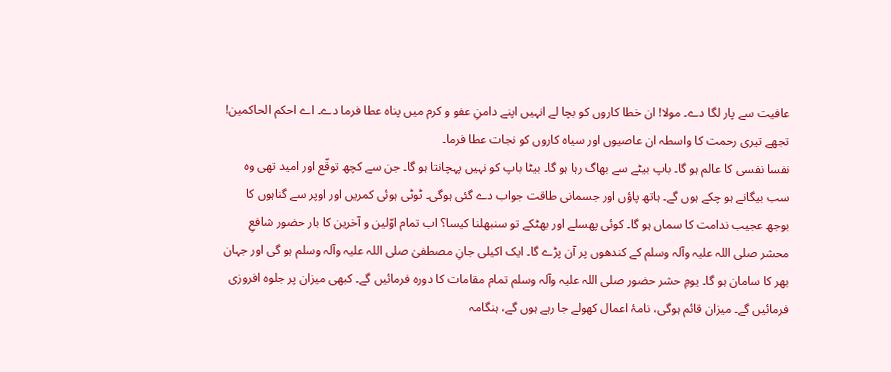عافیت سے پار لگا دے۔ مولا! ان خطا کاروں کو بچا لے انہیں اپنے دامنِ عفو و کرم میں پناہ عطا فرما دے۔ اے احکم الحاکمین! تجھے تیری رحمت کا واسطہ ان عاصیوں اور سیاہ کاروں کو نجات عطا فرما۔
نفسا نفسی کا عالم ہو گا۔ باپ بیٹے سے بھاگ رہا ہو گا۔ بیٹا باپ کو نہیں پہچانتا ہو گا۔ جن سے کچھ توقّع اور امید تھی وہ سب بیگانے ہو چکے ہوں گے۔ ہاتھ پاؤں اور جسمانی طاقت جواب دے گئی ہوگی۔ ٹوٹی ہوئی کمریں اور اوپر سے گناہوں کا بوجھ عجیب ندامت کا سماں ہو گا۔ کوئی پھسلے اور بھٹکے تو سنبھلنا کیسا؟ اب تمام اوّلین و آخرین کا بار حضور شافعِ محشر صلی اللہ علیہ وآلہ وسلم کے کندھوں پر آن پڑے گا۔ ایک اکیلی جانِ مصطفیٰ صلی اللہ علیہ وآلہ وسلم ہو گی اور جہان بھر کا سامان ہو گا۔ یومِ حشر حضور صلی اللہ علیہ وآلہ وسلم تمام مقامات کا دورہ فرمائیں گے۔ کبھی میزان پر جلوہ افروزی فرمائیں گے۔ میزان قائم ہوگی، نامۂ اعمال کھولے جا رہے ہوں گے، ہنگامہ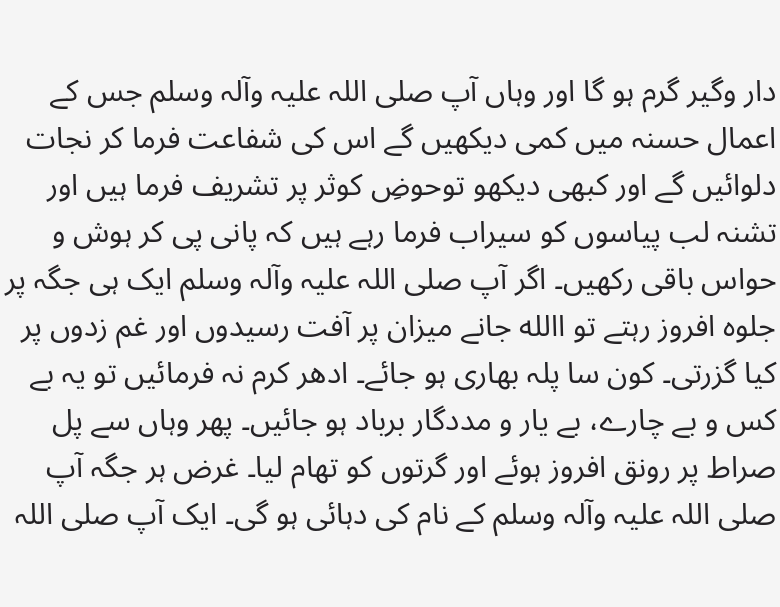دار وگیر گرم ہو گا اور وہاں آپ صلی اللہ علیہ وآلہ وسلم جس کے اعمال حسنہ میں کمی دیکھیں گے اس کی شفاعت فرما کر نجات دلوائیں گے اور کبھی دیکھو توحوضِ کوثر پر تشریف فرما ہیں اور تشنہ لب پیاسوں کو سیراب فرما رہے ہیں کہ پانی پی کر ہوش و حواس باقی رکھیں۔ اگر آپ صلی اللہ علیہ وآلہ وسلم ایک ہی جگہ پر جلوہ افروز رہتے تو االله جانے میزان پر آفت رسیدوں اور غم زدوں پر کیا گزرتی۔ کون سا پلہ بھاری ہو جائے۔ ادھر کرم نہ فرمائیں تو یہ بے کس و بے چارے، بے یار و مددگار برباد ہو جائیں۔ پھر وہاں سے پل صراط پر رونق افروز ہوئے اور گرتوں کو تھام لیا۔ غرض ہر جگہ آپ صلی اللہ علیہ وآلہ وسلم کے نام کی دہائی ہو گی۔ ایک آپ صلی اللہ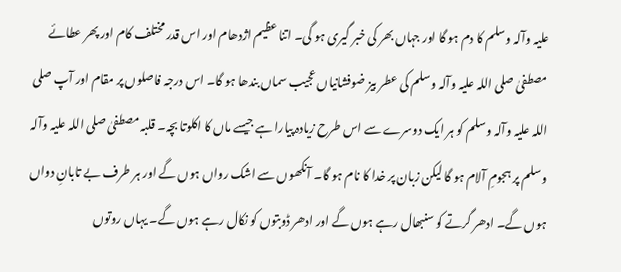علیہ وآلہ وسلم کا دم ہو گا اور جہاں بھر کی خبر گیری ہو گی۔ اتنا عظیم اژدھام اور اس قدر مختلف کام اور پھر عطائے مصطفیٰ صلی اللہ علیہ وآلہ وسلم کی عطر بیز ضوفشانیاں عجیب سماں بندھا ہو گا۔ اس درجہ فاصلوں پر مقام اور آپ صلی اللہ علیہ وآلہ وسلم کو ہر ایک دوسرے سے اس طرح زیادہ پیارا ہے جیسے ماں کا اکلوتا بچہ۔ قلبہ مصطفیٰ صلی اللہ علیہ وآلہ وسلم پر ہجومِ آلام ہو گا لیکن زبان پر خدا کا نام ہو گا۔ آنکھوں سے اشک رواں ہوں گے اور ہر طرف بے تابانِ دواں ہوں گے۔ ادھر گرتے کو سنبھال رہے ہوں گے اور ادھر ڈوبتوں کو نکال رہے ہوں گے۔ یہاں روتوں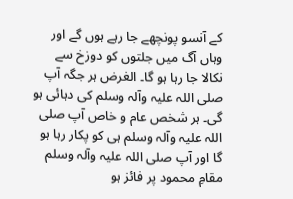کے آنسو پونچھے جا رہے ہوں گے اور وہاں آگ میں جلتوں کو دوزخ سے نکالا جا رہا ہو گا۔ الغرض ہر جگہ آپ صلی اللہ علیہ وآلہ وسلم کی دہائی ہو گی۔ ہر شخص عام و خاص آپ صلی اللہ علیہ وآلہ وسلم ہی کو پکار رہا ہو گا اور آپ صلی اللہ علیہ وآلہ وسلم مقامِ محمود پر فائز ہو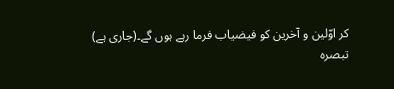کر اوّلین و آخرین کو فیضیاب فرما رہے ہوں گے۔(جاری ہے)
تبصرہ